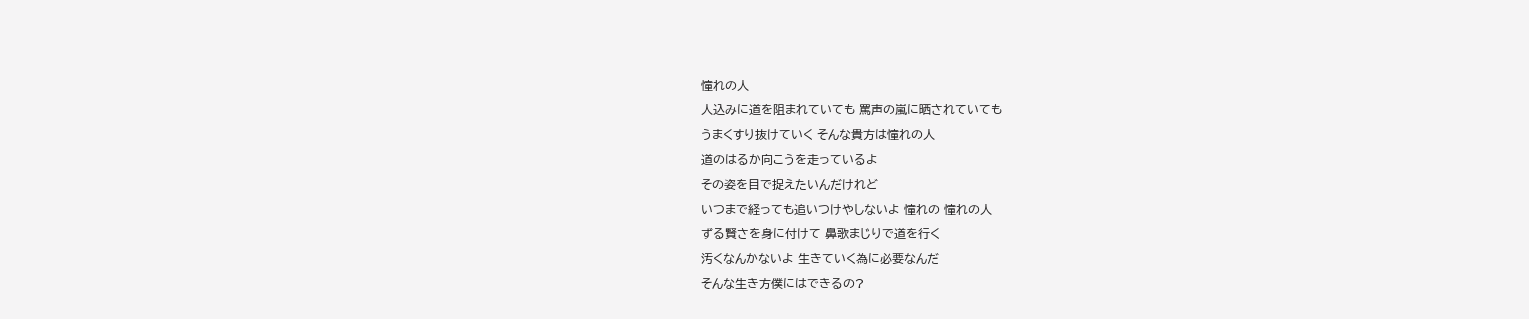憧れの人
人込みに道を阻まれていても 罵声の嵐に晒されていても
うまくすり抜けていく そんな貴方は憧れの人
道のはるか向こうを走っているよ
その姿を目で捉えたいんだけれど
いつまで経っても追いつけやしないよ 憧れの 憧れの人
ずる賢さを身に付けて 鼻歌まじりで道を行く
汚くなんかないよ 生きていく為に必要なんだ
そんな生き方僕にはできるの?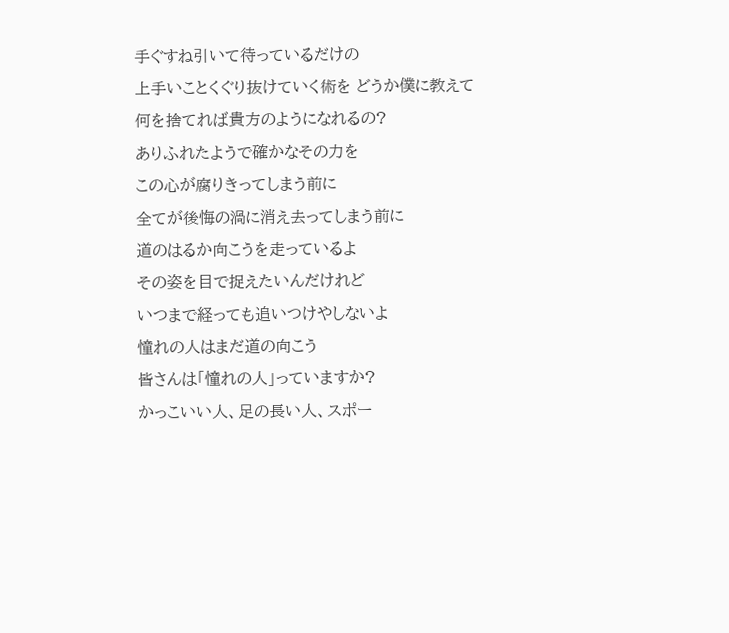手ぐすね引いて待っているだけの
上手いことくぐり抜けていく術を どうか僕に教えて
何を捨てれば貴方のようになれるの?
ありふれたようで確かなその力を
この心が腐りきってしまう前に
全てが後悔の渦に消え去ってしまう前に
道のはるか向こうを走っているよ
その姿を目で捉えたいんだけれど
いつまで経っても追いつけやしないよ
憧れの人はまだ道の向こう
皆さんは「憧れの人」っていますか?
かっこいい人、足の長い人、スポー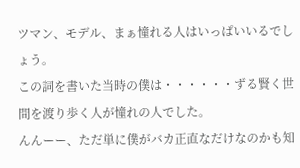ツマン、モデル、まぁ憧れる人はいっぱいいるでしょう。
この詞を書いた当時の僕は・・・・・・ずる賢く世間を渡り歩く人が憧れの人でした。
んんーー、ただ単に僕がバカ正直なだけなのかも知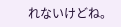れないけどね。